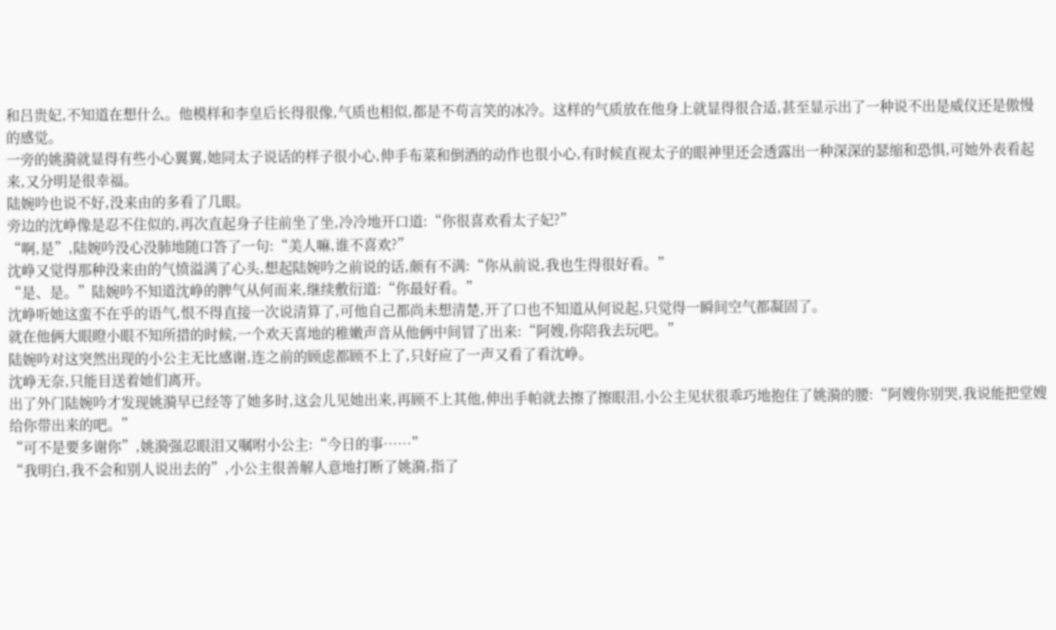和吕贵妃,不知道在想什么。他模样和李皇后长得很像,气质也相似,都是不苟言笑的冰冷。这样的气质放在他身上就显得很合适,甚至显示出了一种说不出是威仪还是傲慢的感觉。
一旁的姚漪就显得有些小心翼翼,她同太子说话的样子很小心,伸手布菜和倒酒的动作也很小心,有时候直视太子的眼神里还会透露出一种深深的瑟缩和恐惧,可她外表看起来,又分明是很幸福。
陆婉吟也说不好,没来由的多看了几眼。
旁边的沈峥像是忍不住似的,再次直起身子往前坐了坐,冷冷地开口道:“你很喜欢看太子妃?”
“啊,是”,陆婉吟没心没肺地随口答了一句:“美人嘛,谁不喜欢?”
沈峥又觉得那种没来由的气愤溢满了心头,想起陆婉吟之前说的话,颇有不满:“你从前说,我也生得很好看。”
“是、是。”陆婉吟不知道沈峥的脾气从何而来,继续敷衍道:“你最好看。”
沈峥听她这蛮不在乎的语气,恨不得直接一次说清算了,可他自己都尚未想清楚,开了口也不知道从何说起,只觉得一瞬间空气都凝固了。
就在他俩大眼瞪小眼不知所措的时候,一个欢天喜地的稚嫩声音从他俩中间冒了出来:“阿嫂,你陪我去玩吧。”
陆婉吟对这突然出现的小公主无比感谢,连之前的顾虑都顾不上了,只好应了一声又看了看沈峥。
沈峥无奈,只能目送着她们离开。
出了外门陆婉吟才发现姚漪早已经等了她多时,这会儿见她出来,再顾不上其他,伸出手帕就去擦了擦眼泪,小公主见状很乖巧地抱住了姚漪的腰:“阿嫂你别哭,我说能把堂嫂给你带出来的吧。”
“可不是要多谢你”,姚漪强忍眼泪又嘱咐小公主:“今日的事……”
“我明白,我不会和别人说出去的”,小公主很善解人意地打断了姚漪,指了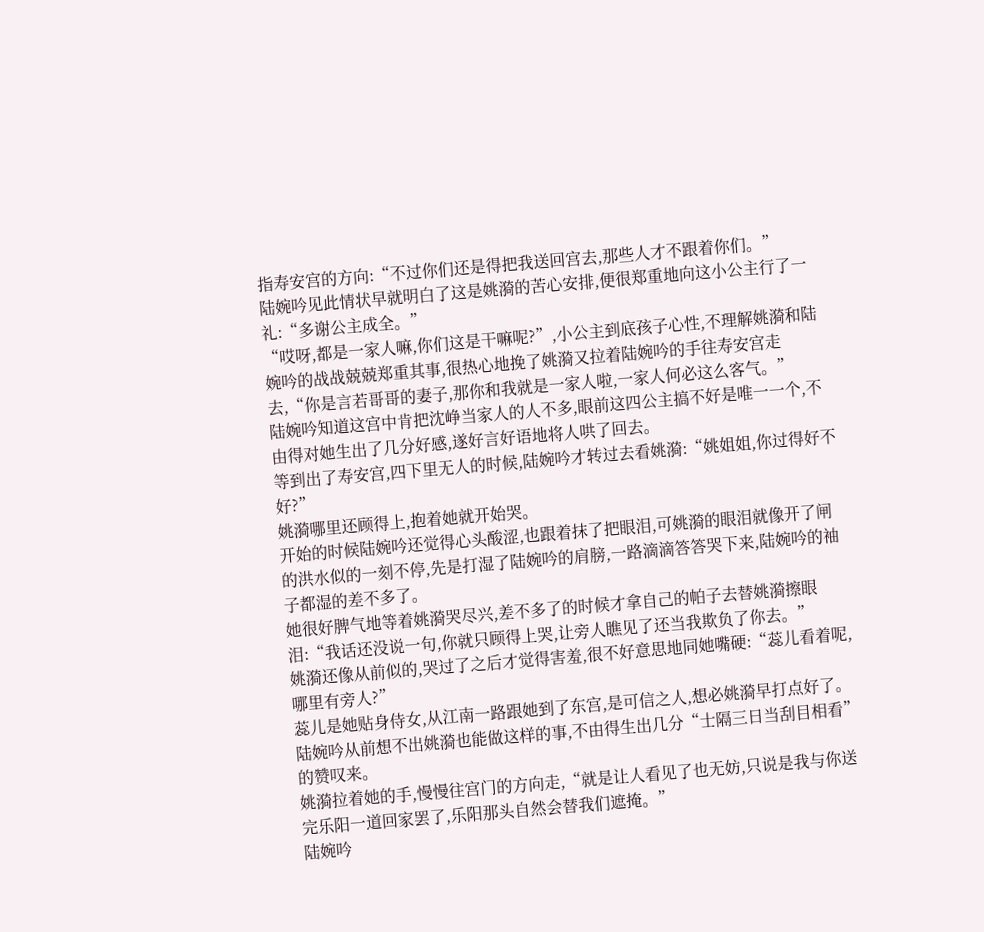指寿安宫的方向:“不过你们还是得把我送回宫去,那些人才不跟着你们。”
陆婉吟见此情状早就明白了这是姚漪的苦心安排,便很郑重地向这小公主行了一礼:“多谢公主成全。”
“哎呀,都是一家人嘛,你们这是干嘛呢?”,小公主到底孩子心性,不理解姚漪和陆婉吟的战战兢兢郑重其事,很热心地挽了姚漪又拉着陆婉吟的手往寿安宫走去,“你是言若哥哥的妻子,那你和我就是一家人啦,一家人何必这么客气。”
陆婉吟知道这宫中肯把沈峥当家人的人不多,眼前这四公主搞不好是唯一一个,不由得对她生出了几分好感,遂好言好语地将人哄了回去。
等到出了寿安宫,四下里无人的时候,陆婉吟才转过去看姚漪:“姚姐姐,你过得好不好?”
姚漪哪里还顾得上,抱着她就开始哭。
开始的时候陆婉吟还觉得心头酸涩,也跟着抹了把眼泪,可姚漪的眼泪就像开了闸的洪水似的一刻不停,先是打湿了陆婉吟的肩膀,一路滴滴答答哭下来,陆婉吟的袖子都湿的差不多了。
她很好脾气地等着姚漪哭尽兴,差不多了的时候才拿自己的帕子去替姚漪擦眼泪:“我话还没说一句,你就只顾得上哭,让旁人瞧见了还当我欺负了你去。”
姚漪还像从前似的,哭过了之后才觉得害羞,很不好意思地同她嘴硬:“蕊儿看着呢,哪里有旁人?”
蕊儿是她贴身侍女,从江南一路跟她到了东宫,是可信之人,想必姚漪早打点好了。陆婉吟从前想不出姚漪也能做这样的事,不由得生出几分“士隔三日当刮目相看”的赞叹来。
姚漪拉着她的手,慢慢往宫门的方向走,“就是让人看见了也无妨,只说是我与你送完乐阳一道回家罢了,乐阳那头自然会替我们遮掩。”
陆婉吟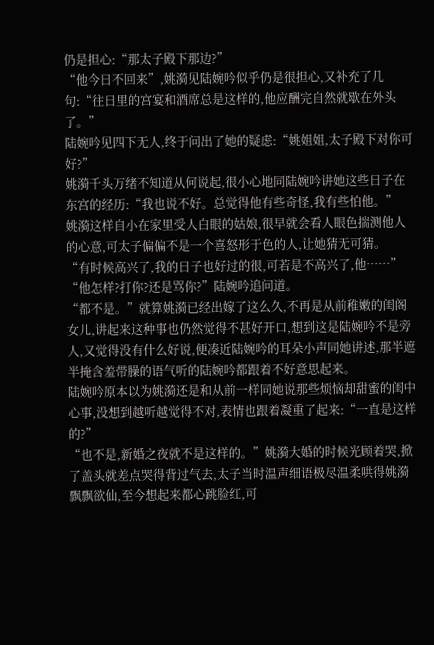仍是担心:“那太子殿下那边?”
“他今日不回来”,姚漪见陆婉吟似乎仍是很担心,又补充了几句:“往日里的宫宴和酒席总是这样的,他应酬完自然就歇在外头了。”
陆婉吟见四下无人,终于问出了她的疑虑:“姚姐姐,太子殿下对你可好?”
姚漪千头万绪不知道从何说起,很小心地同陆婉吟讲她这些日子在东宫的经历:“我也说不好。总觉得他有些奇怪,我有些怕他。”
姚漪这样自小在家里受人白眼的姑娘,很早就会看人眼色揣测他人的心意,可太子偏偏不是一个喜怒形于色的人,让她猜无可猜。
“有时候高兴了,我的日子也好过的很,可若是不高兴了,他……”
“他怎样?打你?还是骂你?”陆婉吟追问道。
“都不是。”就算姚漪已经出嫁了这么久,不再是从前稚嫩的闺阁女儿,讲起来这种事也仍然觉得不甚好开口,想到这是陆婉吟不是旁人,又觉得没有什么好说,便凑近陆婉吟的耳朵小声同她讲述,那半遮半掩含羞带臊的语气听的陆婉吟都跟着不好意思起来。
陆婉吟原本以为姚漪还是和从前一样同她说那些烦恼却甜蜜的闺中心事,没想到越听越觉得不对,表情也跟着凝重了起来:“一直是这样的?”
“也不是,新婚之夜就不是这样的。”姚漪大婚的时候光顾着哭,掀了盖头就差点哭得背过气去,太子当时温声细语极尽温柔哄得姚漪飘飘欲仙,至今想起来都心跳脸红,可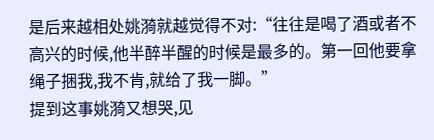是后来越相处姚漪就越觉得不对:“往往是喝了酒或者不高兴的时候,他半醉半醒的时候是最多的。第一回他要拿绳子捆我,我不肯,就给了我一脚。”
提到这事姚漪又想哭,见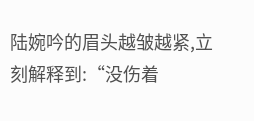陆婉吟的眉头越皱越紧,立刻解释到:“没伤着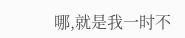哪,就是我一时不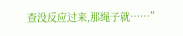查没反应过来,那绳子就……”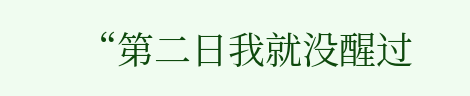“第二日我就没醒过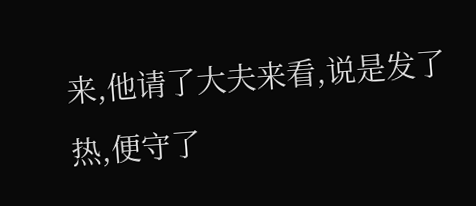来,他请了大夫来看,说是发了热,便守了